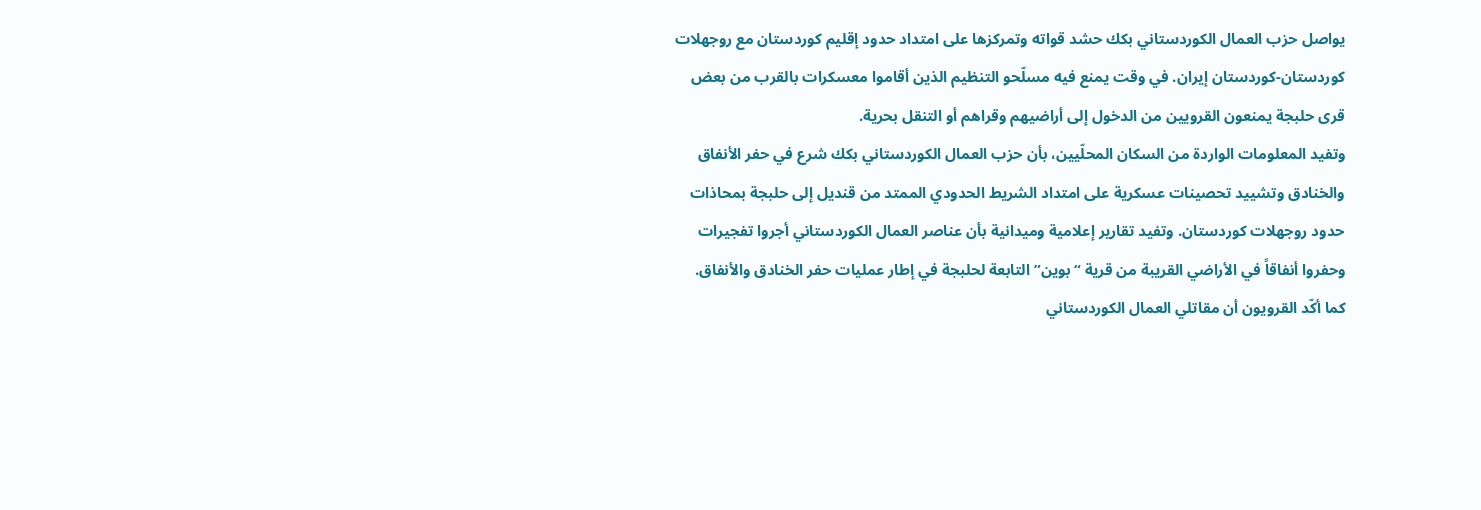يواصل حزب العمال الكوردستاني بكك حشد قواته وتمركزها على امتداد حدود إقليم كوردستان مع روجهلات كوردستان-كوردستان إيران. في وقت يمنع فيه مسلّحو التنظيم الذين أقاموا معسكرات بالقرب من بعض قرى حلبجة يمنعون القرويين من الدخول إلى أراضيهم وقراهم أو التنقل بحرية.
وتفيد المعلومات الواردة من السكان المحلّيين، بأن حزب العمال الكوردستاني بكك شرع في حفر الأنفاق والخنادق وتشييد تحصينات عسكرية على امتداد الشريط الحدودي الممتد من قنديل إلى حلبجة بمحاذات حدود روجهلات كوردستان. وتفيد تقارير إعلامية وميدانية بأن عناصر العمال الكوردستاني أجروا تفجيرات وحفروا أنفاقاً في الأراضي القريبة من قرية “بوين” التابعة لحلبجة في إطار عمليات حفر الخنادق والأنفاق.
كما أكّد القرويون أن مقاتلي العمال الكوردستاني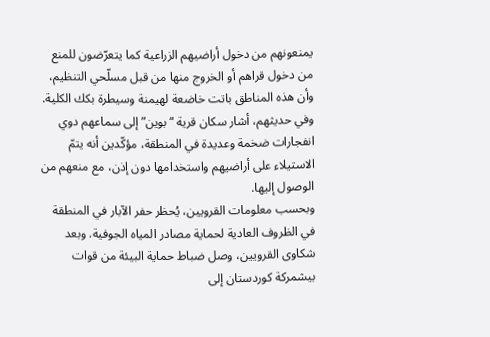يمنعونهم من دخول أراضيهم الزراعية كما يتعرّضون للمنع من دخول قراهم أو الخروج منها من قبل مسلّحي التنظيم، وأن هذه المناطق باتت خاضعة لهيمنة وسيطرة بكك الكلية.
وفي حديثهم، أشار سكان قرية “بوين” إلى سماعهم دوي انفجارات ضخمة وعديدة في المنطقة، مؤكّدين أنه يتمّ الاستيلاء على أراضيهم واستخدامها دون إذن، مع منعهم من الوصول إليها.
وبحسب معلومات القرويين، يُحظر حفر الآبار في المنطقة في الظروف العادية لحماية مصادر المياه الجوفية. وبعد شكاوى القرويين، وصل ضباط حماية البيئة من قوات بيشمركة كوردستان إلى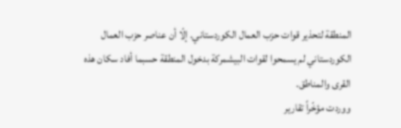المنطقة لتحذير قوات حزب العمال الكوردستاني. إلّا أن عناصر حزب العمال الكوردستاني لم يسمحوا لقوات البيشمركة بدخول المنطقة حسبما أفاد سكان هذه القرى والمناطق.
ووردت مؤخّراً تقارير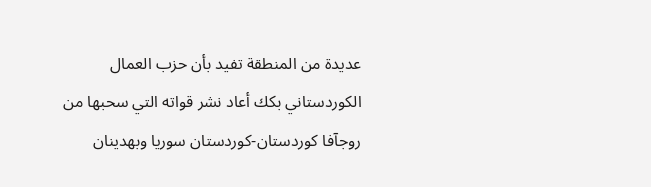عديدة من المنطقة تفيد بأن حزب العمال الكوردستاني بكك أعاد نشر قواته التي سحبها من روجآفا كوردستان-كوردستان سوريا وبهدينان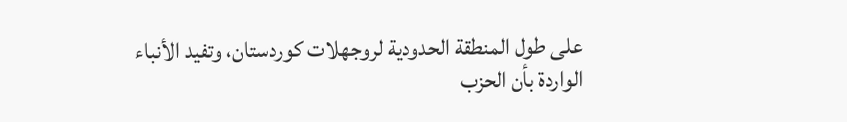على طول المنطقة الحدودية لروجهلات كوردستان، وتفيد الأنباء الواردة بأن الحزب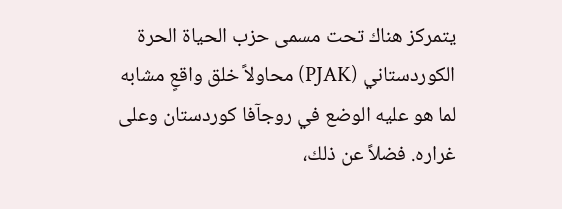يتمركز هناك تحت مسمى حزب الحياة الحرة الكوردستاني (PJAK) محاولاً خلق واقعٍ مشابه لما هو عليه الوضع في روجآفا كوردستان وعلى غراره. فضلاً عن ذلك،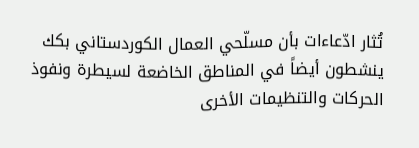تُثار ادّعاءات بأن مسلّحي العمال الكوردستاني بكك ينشطون أيضاً في المناطق الخاضعة لسيطرة ونفوذ الحركات والتنظيمات الأخرى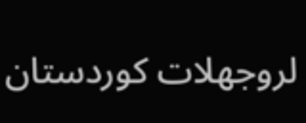لروجهلات كوردستان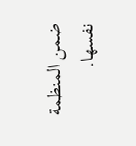ضمن المنظمة نفسها.